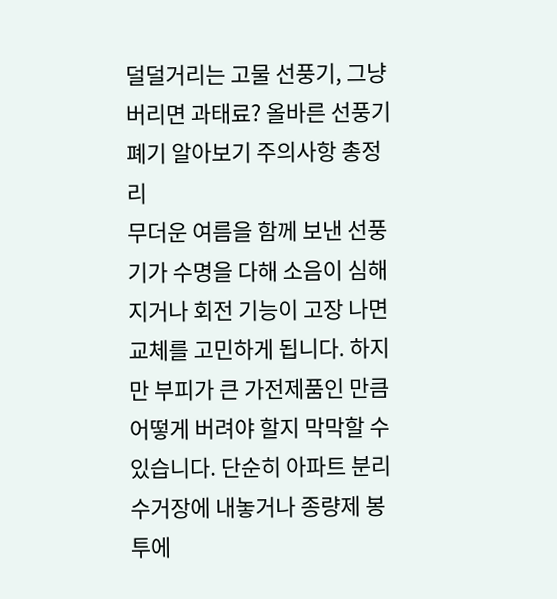덜덜거리는 고물 선풍기, 그냥 버리면 과태료? 올바른 선풍기 폐기 알아보기 주의사항 총정리
무더운 여름을 함께 보낸 선풍기가 수명을 다해 소음이 심해지거나 회전 기능이 고장 나면 교체를 고민하게 됩니다. 하지만 부피가 큰 가전제품인 만큼 어떻게 버려야 할지 막막할 수 있습니다. 단순히 아파트 분리수거장에 내놓거나 종량제 봉투에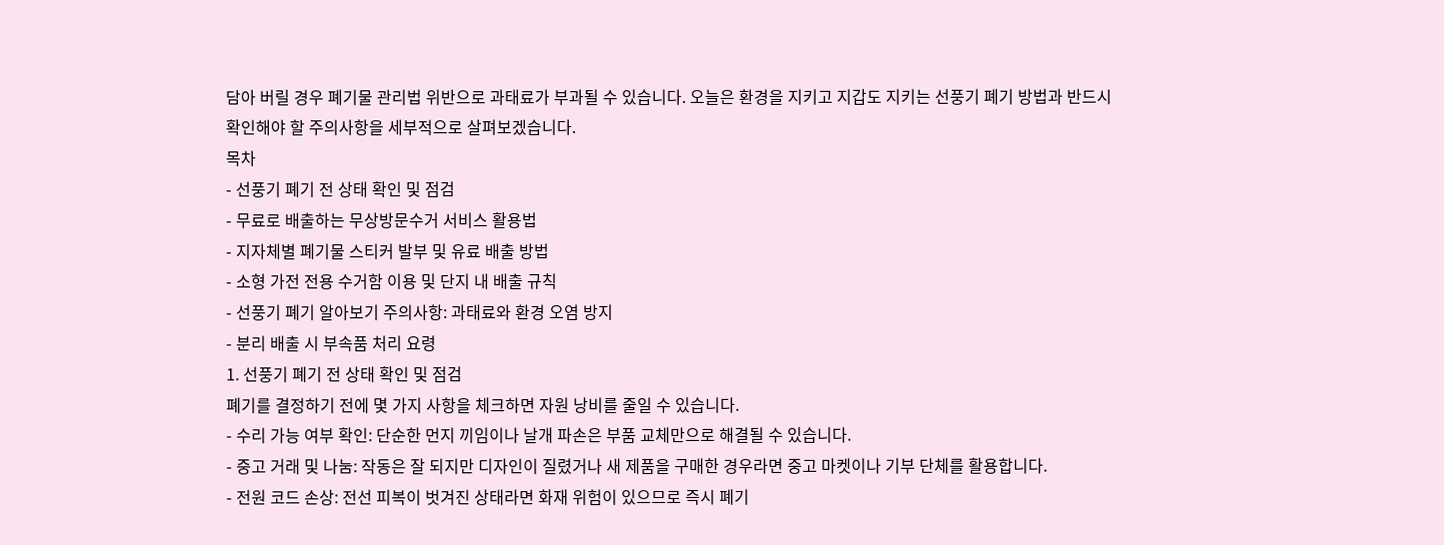담아 버릴 경우 폐기물 관리법 위반으로 과태료가 부과될 수 있습니다. 오늘은 환경을 지키고 지갑도 지키는 선풍기 폐기 방법과 반드시 확인해야 할 주의사항을 세부적으로 살펴보겠습니다.
목차
- 선풍기 폐기 전 상태 확인 및 점검
- 무료로 배출하는 무상방문수거 서비스 활용법
- 지자체별 폐기물 스티커 발부 및 유료 배출 방법
- 소형 가전 전용 수거함 이용 및 단지 내 배출 규칙
- 선풍기 폐기 알아보기 주의사항: 과태료와 환경 오염 방지
- 분리 배출 시 부속품 처리 요령
1. 선풍기 폐기 전 상태 확인 및 점검
폐기를 결정하기 전에 몇 가지 사항을 체크하면 자원 낭비를 줄일 수 있습니다.
- 수리 가능 여부 확인: 단순한 먼지 끼임이나 날개 파손은 부품 교체만으로 해결될 수 있습니다.
- 중고 거래 및 나눔: 작동은 잘 되지만 디자인이 질렸거나 새 제품을 구매한 경우라면 중고 마켓이나 기부 단체를 활용합니다.
- 전원 코드 손상: 전선 피복이 벗겨진 상태라면 화재 위험이 있으므로 즉시 폐기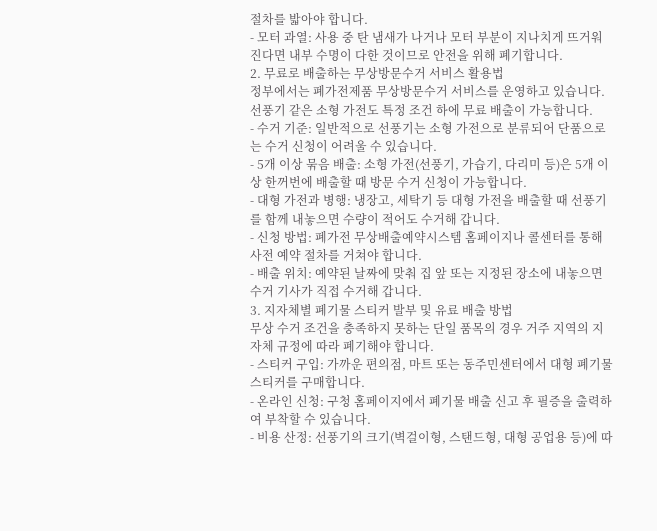절차를 밟아야 합니다.
- 모터 과열: 사용 중 탄 냄새가 나거나 모터 부분이 지나치게 뜨거워진다면 내부 수명이 다한 것이므로 안전을 위해 폐기합니다.
2. 무료로 배출하는 무상방문수거 서비스 활용법
정부에서는 폐가전제품 무상방문수거 서비스를 운영하고 있습니다. 선풍기 같은 소형 가전도 특정 조건 하에 무료 배출이 가능합니다.
- 수거 기준: 일반적으로 선풍기는 소형 가전으로 분류되어 단품으로는 수거 신청이 어려울 수 있습니다.
- 5개 이상 묶음 배출: 소형 가전(선풍기, 가습기, 다리미 등)은 5개 이상 한꺼번에 배출할 때 방문 수거 신청이 가능합니다.
- 대형 가전과 병행: 냉장고, 세탁기 등 대형 가전을 배출할 때 선풍기를 함께 내놓으면 수량이 적어도 수거해 갑니다.
- 신청 방법: 폐가전 무상배출예약시스템 홈페이지나 콜센터를 통해 사전 예약 절차를 거쳐야 합니다.
- 배출 위치: 예약된 날짜에 맞춰 집 앞 또는 지정된 장소에 내놓으면 수거 기사가 직접 수거해 갑니다.
3. 지자체별 폐기물 스티커 발부 및 유료 배출 방법
무상 수거 조건을 충족하지 못하는 단일 품목의 경우 거주 지역의 지자체 규정에 따라 폐기해야 합니다.
- 스티커 구입: 가까운 편의점, 마트 또는 동주민센터에서 대형 폐기물 스티커를 구매합니다.
- 온라인 신청: 구청 홈페이지에서 폐기물 배출 신고 후 필증을 출력하여 부착할 수 있습니다.
- 비용 산정: 선풍기의 크기(벽걸이형, 스탠드형, 대형 공업용 등)에 따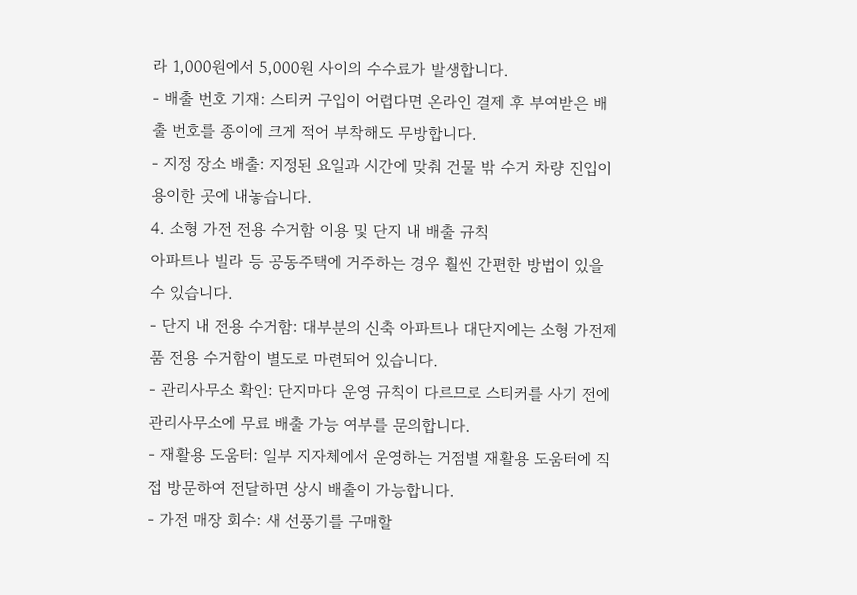라 1,000원에서 5,000원 사이의 수수료가 발생합니다.
- 배출 번호 기재: 스티커 구입이 어렵다면 온라인 결제 후 부여받은 배출 번호를 종이에 크게 적어 부착해도 무방합니다.
- 지정 장소 배출: 지정된 요일과 시간에 맞춰 건물 밖 수거 차량 진입이 용이한 곳에 내놓습니다.
4. 소형 가전 전용 수거함 이용 및 단지 내 배출 규칙
아파트나 빌라 등 공동주택에 거주하는 경우 훨씬 간편한 방법이 있을 수 있습니다.
- 단지 내 전용 수거함: 대부분의 신축 아파트나 대단지에는 소형 가전제품 전용 수거함이 별도로 마련되어 있습니다.
- 관리사무소 확인: 단지마다 운영 규칙이 다르므로 스티커를 사기 전에 관리사무소에 무료 배출 가능 여부를 문의합니다.
- 재활용 도움터: 일부 지자체에서 운영하는 거점별 재활용 도움터에 직접 방문하여 전달하면 상시 배출이 가능합니다.
- 가전 매장 회수: 새 선풍기를 구매할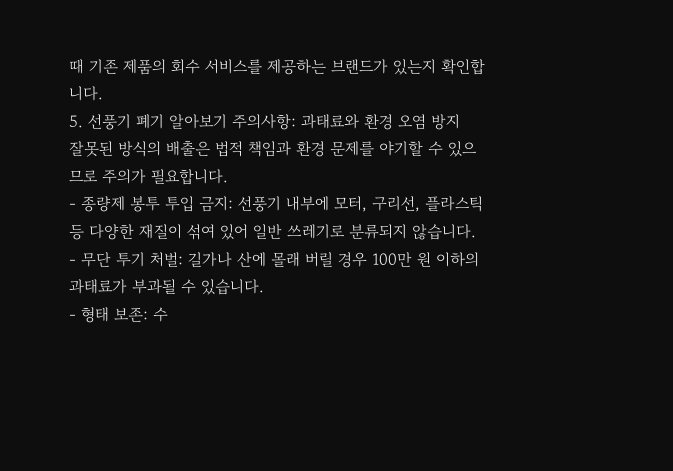때 기존 제품의 회수 서비스를 제공하는 브랜드가 있는지 확인합니다.
5. 선풍기 폐기 알아보기 주의사항: 과태료와 환경 오염 방지
잘못된 방식의 배출은 법적 책임과 환경 문제를 야기할 수 있으므로 주의가 필요합니다.
- 종량제 봉투 투입 금지: 선풍기 내부에 모터, 구리선, 플라스틱 등 다양한 재질이 섞여 있어 일반 쓰레기로 분류되지 않습니다.
- 무단 투기 처벌: 길가나 산에 몰래 버릴 경우 100만 원 이하의 과태료가 부과될 수 있습니다.
- 형태 보존: 수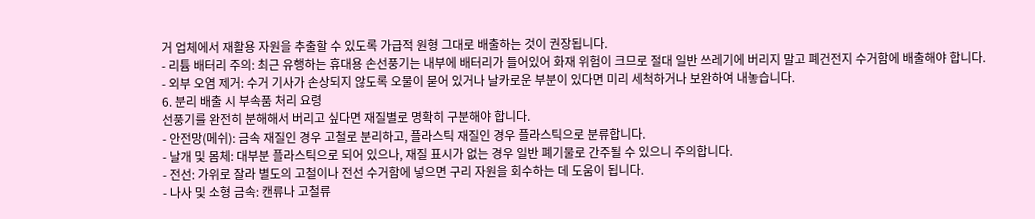거 업체에서 재활용 자원을 추출할 수 있도록 가급적 원형 그대로 배출하는 것이 권장됩니다.
- 리튬 배터리 주의: 최근 유행하는 휴대용 손선풍기는 내부에 배터리가 들어있어 화재 위험이 크므로 절대 일반 쓰레기에 버리지 말고 폐건전지 수거함에 배출해야 합니다.
- 외부 오염 제거: 수거 기사가 손상되지 않도록 오물이 묻어 있거나 날카로운 부분이 있다면 미리 세척하거나 보완하여 내놓습니다.
6. 분리 배출 시 부속품 처리 요령
선풍기를 완전히 분해해서 버리고 싶다면 재질별로 명확히 구분해야 합니다.
- 안전망(메쉬): 금속 재질인 경우 고철로 분리하고, 플라스틱 재질인 경우 플라스틱으로 분류합니다.
- 날개 및 몸체: 대부분 플라스틱으로 되어 있으나, 재질 표시가 없는 경우 일반 폐기물로 간주될 수 있으니 주의합니다.
- 전선: 가위로 잘라 별도의 고철이나 전선 수거함에 넣으면 구리 자원을 회수하는 데 도움이 됩니다.
- 나사 및 소형 금속: 캔류나 고철류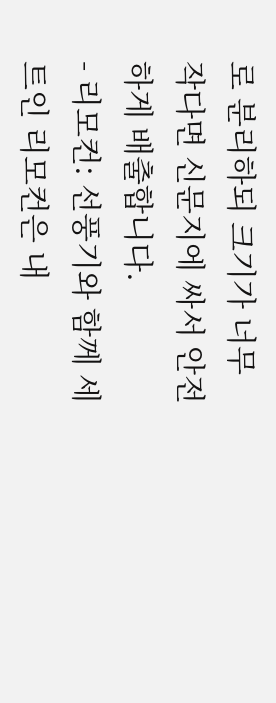로 분리하되 크기가 너무 작다면 신문지에 싸서 안전하게 배출합니다.
- 리모컨: 선풍기와 함께 세트인 리모컨은 내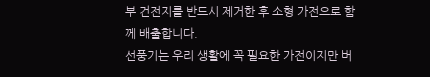부 건전지를 반드시 제거한 후 소형 가전으로 함께 배출합니다.
선풍기는 우리 생활에 꼭 필요한 가전이지만 버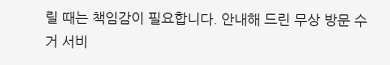릴 때는 책임감이 필요합니다. 안내해 드린 무상 방문 수거 서비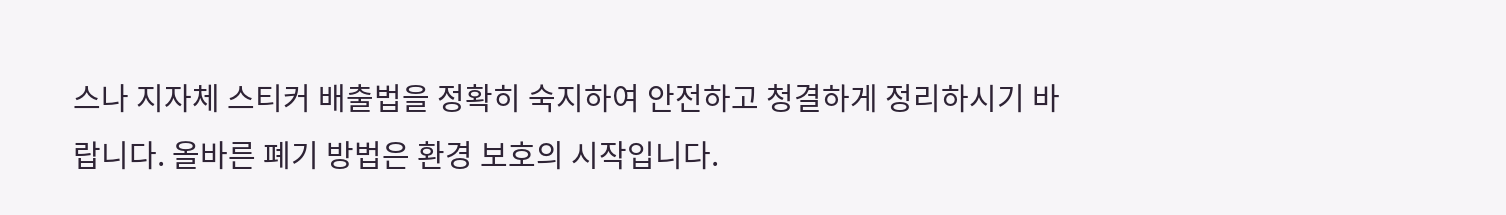스나 지자체 스티커 배출법을 정확히 숙지하여 안전하고 청결하게 정리하시기 바랍니다. 올바른 폐기 방법은 환경 보호의 시작입니다.